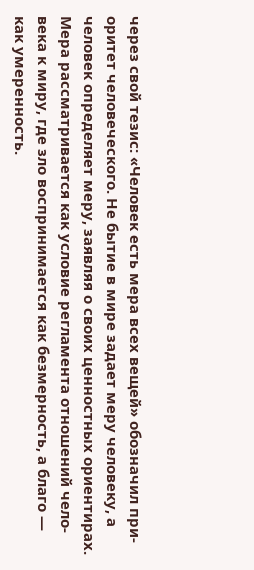через свой тезис: «Человек есть мера всех вещей» обозначил при-
оритет человеческого. Не бытие в мире задает меру человеку, а
человек определяет меру, заявляя о своих ценностных ориентирах.
Мера рассматривается как условие регламента отношений чело-
века к миру, где зло воспринимается как безмерность, а благо —
как умеренность.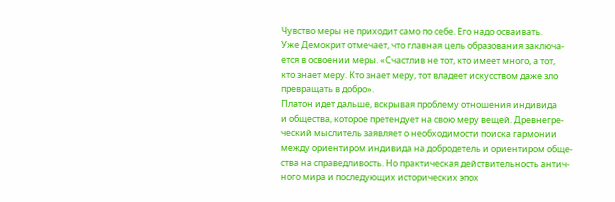Чувство меры не приходит само по себе. Его надо осваивать.
Уже Демокрит отмечает, что главная цель образования заключа-
ется в освоении меры. «Счастлив не тот, кто имеет много, а тот,
кто знает меру. Кто знает меру, тот владеет искусством даже зло
превращать в добро».
Платон идет дальше, вскрывая проблему отношения индивида
и общества, которое претендует на свою меру вещей. Древнегре-
ческий мыслитель заявляет о необходимости поиска гармонии
между ориентиром индивида на добродетель и ориентиром обще-
ства на справедливость. Но практическая действительность антич-
ного мира и последующих исторических эпох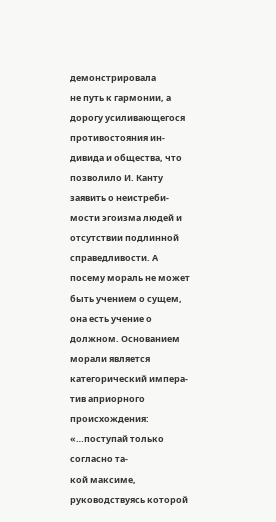демонстрировала
не путь к гармонии, а дорогу усиливающегося противостояния ин-
дивида и общества, что позволило И. Канту заявить о неистреби-
мости эгоизма людей и отсутствии подлинной справедливости. А
посему мораль не может быть учением о сущем, она есть учение о
должном. Основанием морали является категорический импера-
тив априорного происхождения: «…поступай только согласно та-
кой максиме, руководствуясь которой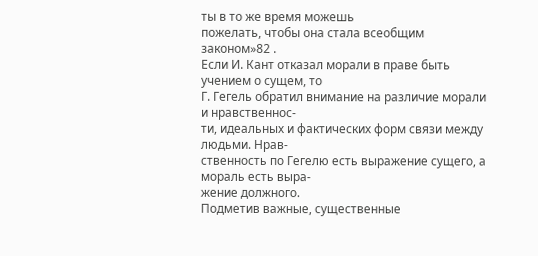ты в то же время можешь
пожелать, чтобы она стала всеобщим законом»82 .
Если И. Кант отказал морали в праве быть учением о сущем, то
Г. Гегель обратил внимание на различие морали и нравственнос-
ти, идеальных и фактических форм связи между людьми. Нрав-
ственность по Гегелю есть выражение сущего, а мораль есть выра-
жение должного.
Подметив важные, существенные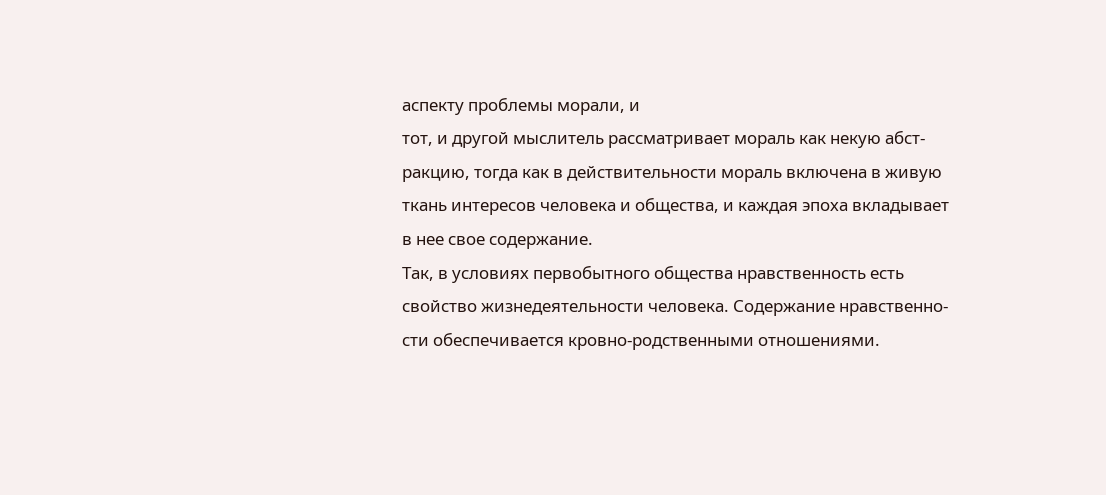аспекту проблемы морали, и
тот, и другой мыслитель рассматривает мораль как некую абст-
ракцию, тогда как в действительности мораль включена в живую
ткань интересов человека и общества, и каждая эпоха вкладывает
в нее свое содержание.
Так, в условиях первобытного общества нравственность есть
свойство жизнедеятельности человека. Содержание нравственно-
сти обеспечивается кровно-родственными отношениями.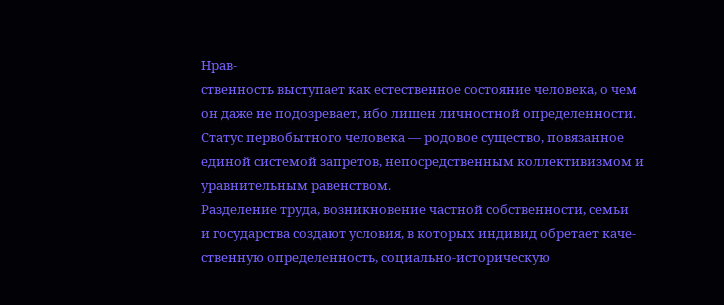Нрав-
ственность выступает как естественное состояние человека, о чем
он даже не подозревает, ибо лишен личностной определенности.
Статус первобытного человека — родовое существо, повязанное
единой системой запретов, непосредственным коллективизмом и
уравнительным равенством.
Разделение труда, возникновение частной собственности, семьи
и государства создают условия, в которых индивид обретает каче-
ственную определенность, социально-историческую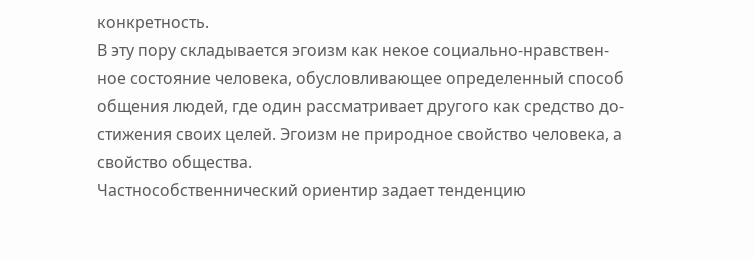конкретность.
В эту пору складывается эгоизм как некое социально-нравствен-
ное состояние человека, обусловливающее определенный способ
общения людей, где один рассматривает другого как средство до-
стижения своих целей. Эгоизм не природное свойство человека, а
свойство общества.
Частнособственнический ориентир задает тенденцию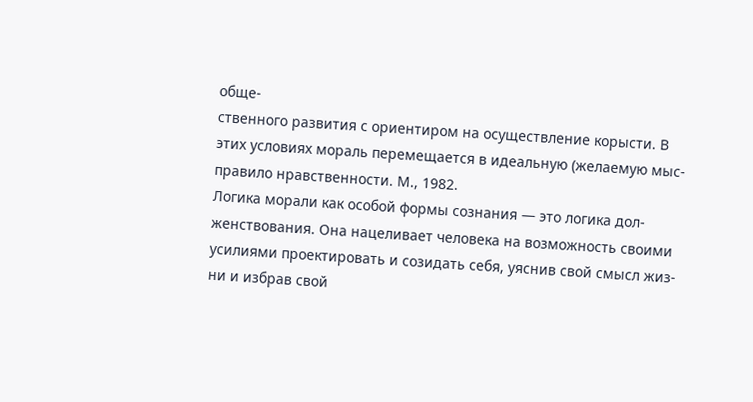обще-
ственного развития с ориентиром на осуществление корысти. В
этих условиях мораль перемещается в идеальную (желаемую мыс-
правило нравственности. М., 1982.
Логика морали как особой формы сознания — это логика дол-
женствования. Она нацеливает человека на возможность своими
усилиями проектировать и созидать себя, уяснив свой смысл жиз-
ни и избрав свой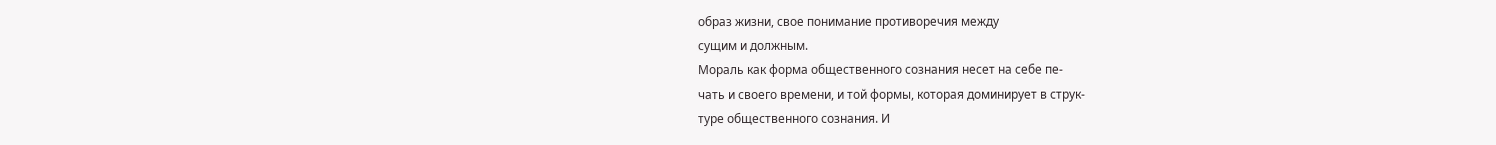образ жизни, свое понимание противоречия между
сущим и должным.
Мораль как форма общественного сознания несет на себе пе-
чать и своего времени, и той формы, которая доминирует в струк-
туре общественного сознания. И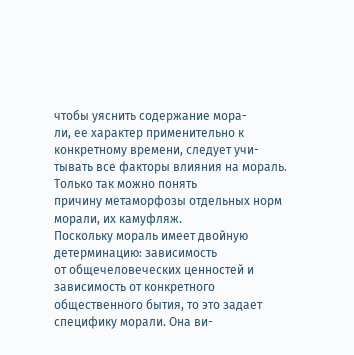чтобы уяснить содержание мора-
ли, ее характер применительно к конкретному времени, следует учи-
тывать все факторы влияния на мораль. Только так можно понять
причину метаморфозы отдельных норм морали, их камуфляж.
Поскольку мораль имеет двойную детерминацию: зависимость
от общечеловеческих ценностей и зависимость от конкретного
общественного бытия, то это задает специфику морали. Она ви-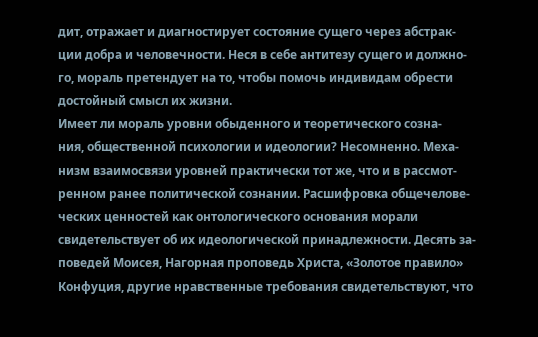дит, отражает и диагностирует состояние сущего через абстрак-
ции добра и человечности. Неся в себе антитезу сущего и должно-
го, мораль претендует на то, чтобы помочь индивидам обрести
достойный смысл их жизни.
Имеет ли мораль уровни обыденного и теоретического созна-
ния, общественной психологии и идеологии? Несомненно. Меха-
низм взаимосвязи уровней практически тот же, что и в рассмот-
ренном ранее политической сознании. Расшифровка общечелове-
ческих ценностей как онтологического основания морали
свидетельствует об их идеологической принадлежности. Десять за-
поведей Моисея, Нагорная проповедь Христа, «Золотое правило»
Конфуция, другие нравственные требования свидетельствуют, что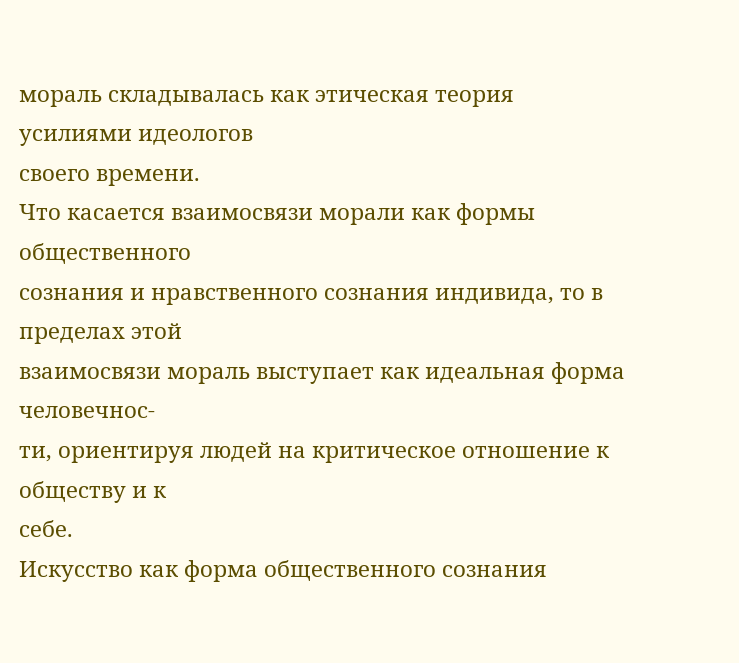мораль складывалась как этическая теория усилиями идеологов
своего времени.
Что касается взаимосвязи морали как формы общественного
сознания и нравственного сознания индивида, то в пределах этой
взаимосвязи мораль выступает как идеальная форма человечнос-
ти, ориентируя людей на критическое отношение к обществу и к
себе.
Искусство как форма общественного сознания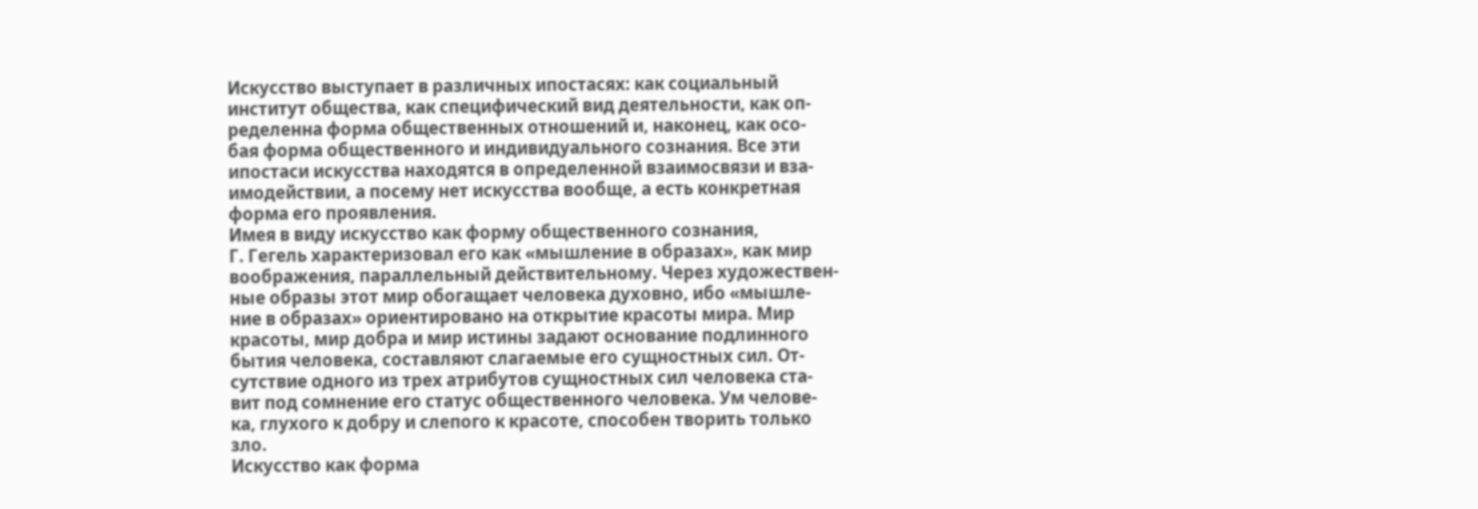Искусство выступает в различных ипостасях: как социальный
институт общества, как специфический вид деятельности, как оп-
ределенна форма общественных отношений и, наконец, как осо-
бая форма общественного и индивидуального сознания. Все эти
ипостаси искусства находятся в определенной взаимосвязи и вза-
имодействии, а посему нет искусства вообще, а есть конкретная
форма его проявления.
Имея в виду искусство как форму общественного сознания,
Г. Гегель характеризовал его как «мышление в образах», как мир
воображения, параллельный действительному. Через художествен-
ные образы этот мир обогащает человека духовно, ибо «мышле-
ние в образах» ориентировано на открытие красоты мира. Мир
красоты, мир добра и мир истины задают основание подлинного
бытия человека, составляют слагаемые его сущностных сил. От-
сутствие одного из трех атрибутов сущностных сил человека ста-
вит под сомнение его статус общественного человека. Ум челове-
ка, глухого к добру и слепого к красоте, способен творить только
зло.
Искусство как форма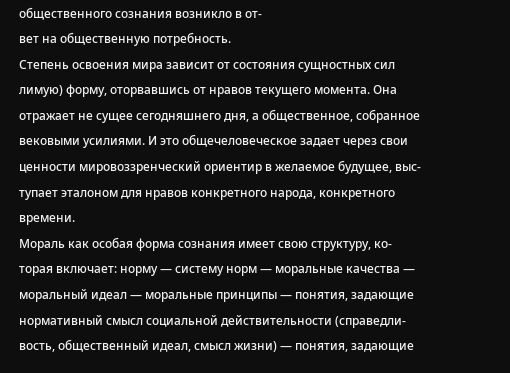общественного сознания возникло в от-
вет на общественную потребность.
Степень освоения мира зависит от состояния сущностных сил
лимую) форму, оторвавшись от нравов текущего момента. Она
отражает не сущее сегодняшнего дня, а общественное, собранное
вековыми усилиями. И это общечеловеческое задает через свои
ценности мировоззренческий ориентир в желаемое будущее, выс-
тупает эталоном для нравов конкретного народа, конкретного
времени.
Мораль как особая форма сознания имеет свою структуру, ко-
торая включает: норму — систему норм — моральные качества —
моральный идеал — моральные принципы — понятия, задающие
нормативный смысл социальной действительности (справедли-
вость, общественный идеал, смысл жизни) — понятия, задающие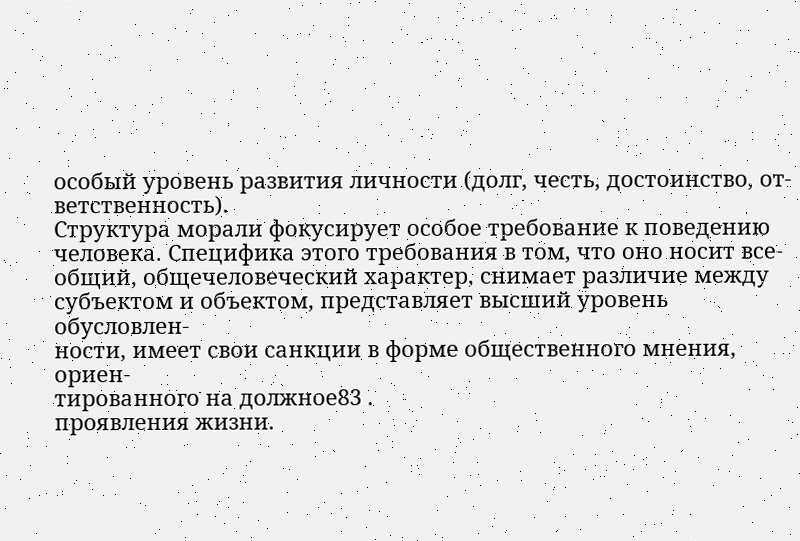особый уровень развития личности (долг, честь, достоинство, от-
ветственность).
Структура морали фокусирует особое требование к поведению
человека. Специфика этого требования в том, что оно носит все-
общий, общечеловеческий характер, снимает различие между
субъектом и объектом, представляет высший уровень обусловлен-
ности, имеет свои санкции в форме общественного мнения, ориен-
тированного на должное83 .
проявления жизни.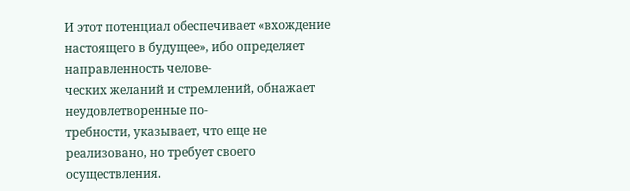И этот потенциал обеспечивает «вхождение
настоящего в будущее», ибо определяет направленность челове-
ческих желаний и стремлений, обнажает неудовлетворенные по-
требности, указывает, что еще не реализовано, но требует своего
осуществления.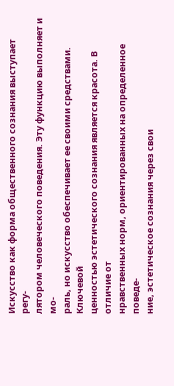Искусство как форма общественного сознания выступает регу-
лятором человеческого поведения. Эту функцию выполняет и мо-
раль, но искусство обеспечивает ее своими средствами. Ключевой
ценностью эстетического сознания является красота. В отличие от
нравственных норм, ориентированных на определенное поведе-
ние, эстетическое сознания через свои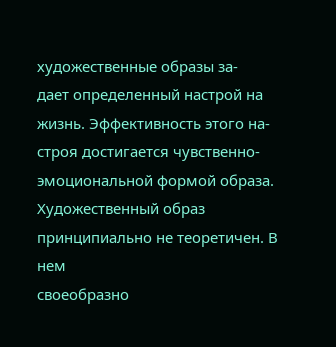художественные образы за-
дает определенный настрой на жизнь. Эффективность этого на-
строя достигается чувственно-эмоциональной формой образа.
Художественный образ принципиально не теоретичен. В нем
своеобразно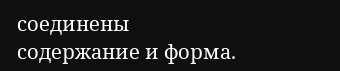соединены содержание и форма.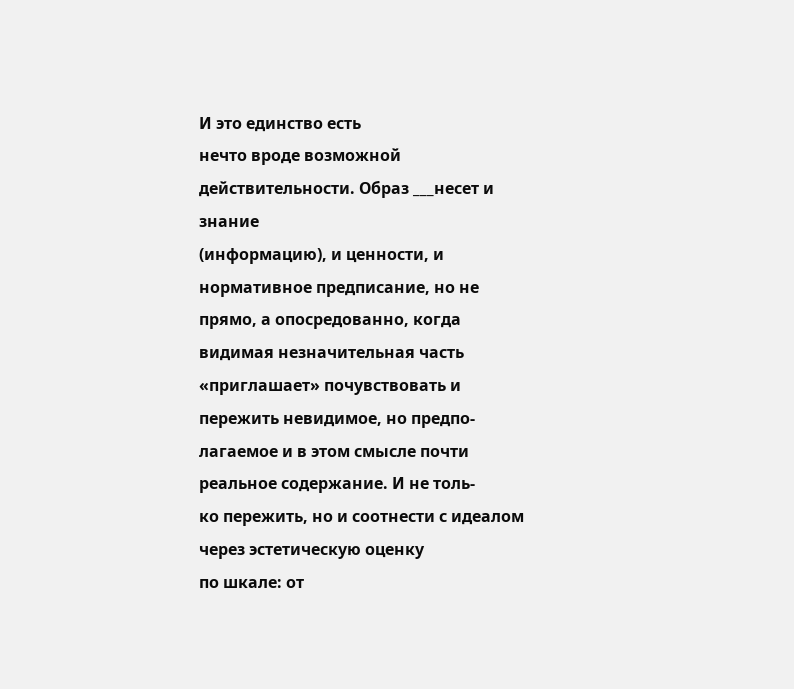И это единство есть
нечто вроде возможной действительности. Образ ___несет и знание
(информацию), и ценности, и нормативное предписание, но не
прямо, а опосредованно, когда видимая незначительная часть
«приглашает» почувствовать и пережить невидимое, но предпо-
лагаемое и в этом смысле почти реальное содержание. И не толь-
ко пережить, но и соотнести с идеалом через эстетическую оценку
по шкале: от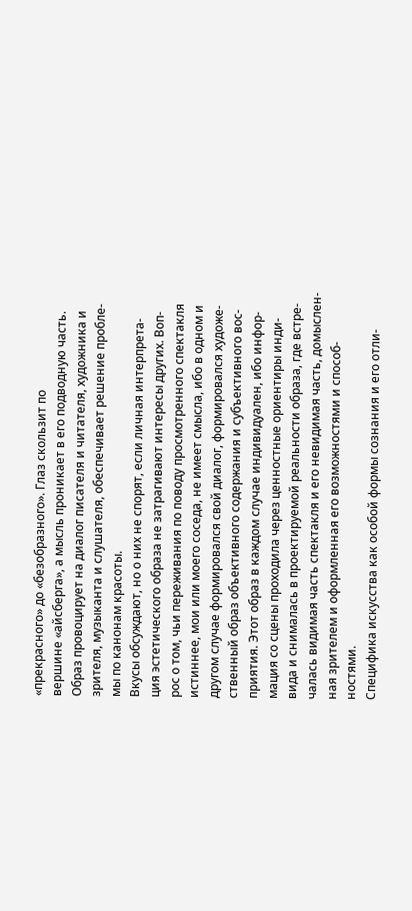«прекрасного» до «безобразного». Глаз скользит по
вершине «айсберга», а мысль проникает в его подводную часть.
Образ провоцирует на диалог писателя и читателя, художника и
зрителя, музыканта и слушателя, обеспечивает решение пробле-
мы по канонам красоты.
Вкусы обсуждают, но о них не спорят, если личная интерпрета-
ция эстетического образа не затрагивают интересы других. Воп-
рос о том, чьи переживания по поводу просмотренного спектакля
истиннее, мои или моего соседа, не имеет смысла, ибо в одном и
другом случае формировался свой диалог, формировался художе-
ственный образ объективного содержания и субъективного вос-
приятия. Этот образ в каждом случае индивидуален, ибо инфор-
мация со сцены проходила через ценностные ориентиры инди-
вида и снималась в проектируемой реальности образа, где встре-
чалась видимая часть спектакля и его невидимая часть, домыслен-
ная зрителем и оформленная его возможностями и способ-
ностями.
Специфика искусства как особой формы сознания и его отли-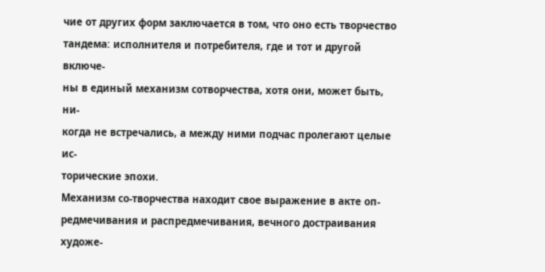чие от других форм заключается в том, что оно есть творчество
тандема: исполнителя и потребителя, где и тот и другой включе-
ны в единый механизм сотворчества, хотя они, может быть, ни-
когда не встречались, а между ними подчас пролегают целые ис-
торические эпохи.
Механизм со-творчества находит свое выражение в акте оп-
редмечивания и распредмечивания, вечного достраивания художе-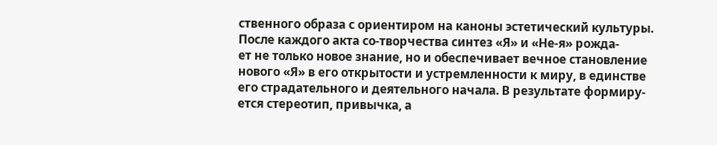ственного образа с ориентиром на каноны эстетический культуры.
После каждого акта со-творчества синтез «Я» и «Не-я» рожда-
ет не только новое знание, но и обеспечивает вечное становление
нового «Я» в его открытости и устремленности к миру, в единстве
его страдательного и деятельного начала. В результате формиру-
ется стереотип, привычка, а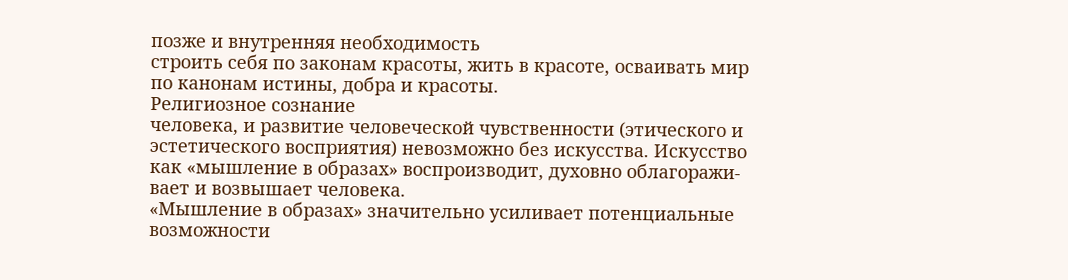позже и внутренняя необходимость
строить себя по законам красоты, жить в красоте, осваивать мир
по канонам истины, добра и красоты.
Религиозное сознание
человека, и развитие человеческой чувственности (этического и
эстетического восприятия) невозможно без искусства. Искусство
как «мышление в образах» воспроизводит, духовно облагоражи-
вает и возвышает человека.
«Мышление в образах» значительно усиливает потенциальные
возможности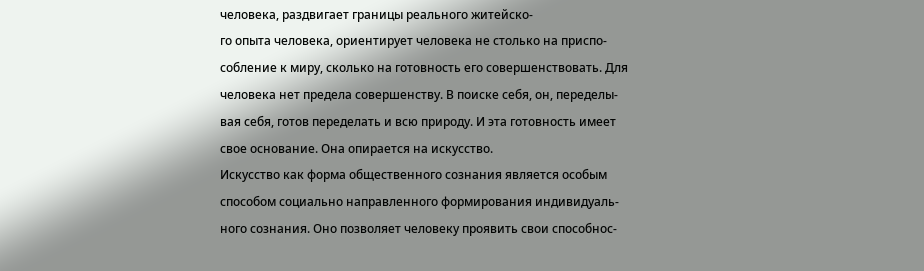человека, раздвигает границы реального житейско-
го опыта человека, ориентирует человека не столько на приспо-
собление к миру, сколько на готовность его совершенствовать. Для
человека нет предела совершенству. В поиске себя, он, переделы-
вая себя, готов переделать и всю природу. И эта готовность имеет
свое основание. Она опирается на искусство.
Искусство как форма общественного сознания является особым
способом социально направленного формирования индивидуаль-
ного сознания. Оно позволяет человеку проявить свои способнос-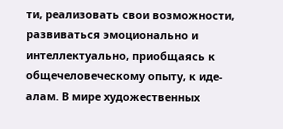ти, реализовать свои возможности, развиваться эмоционально и
интеллектуально, приобщаясь к общечеловеческому опыту, к иде-
алам. В мире художественных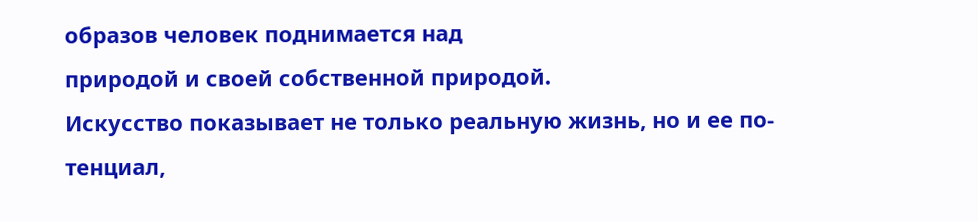образов человек поднимается над
природой и своей собственной природой.
Искусство показывает не только реальную жизнь, но и ее по-
тенциал,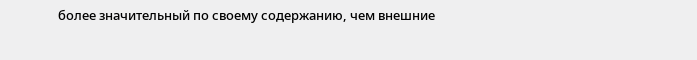более значительный по своему содержанию, чем внешние